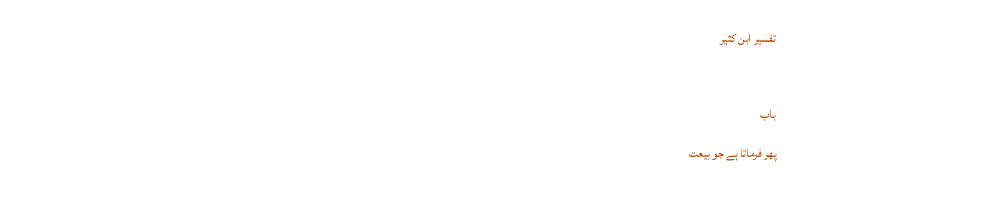تفسير ابن كثير



باب

پھر فرماتا ہے جو بیعت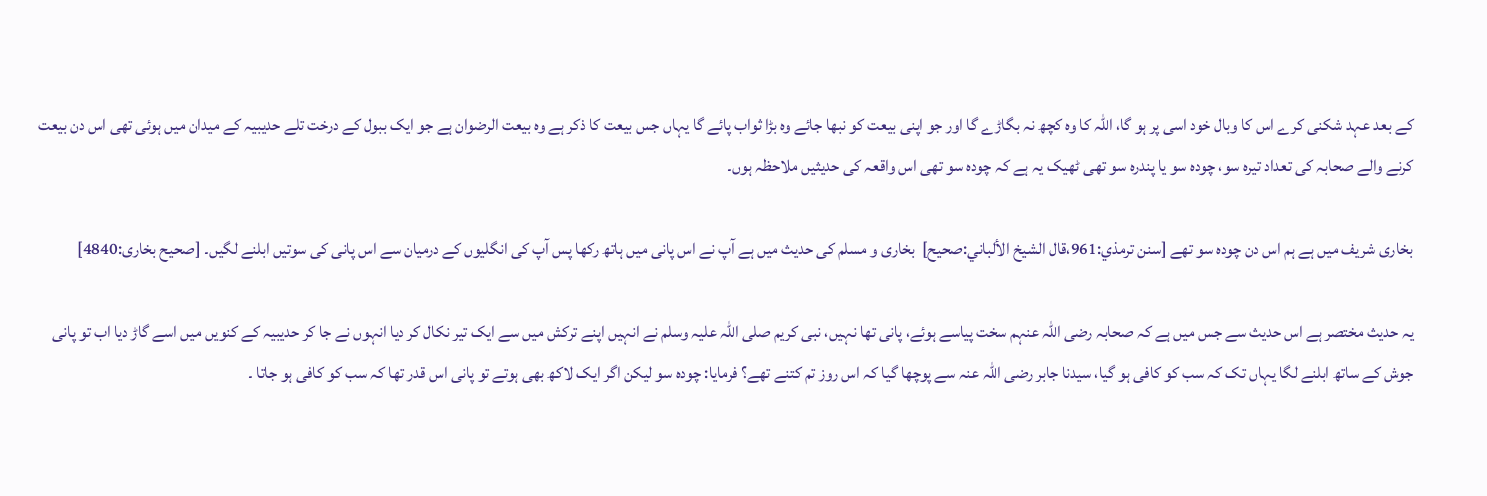کے بعد عہد شکنی کرے اس کا وبال خود اسی پر ہو گا، اللہ کا وہ کچھ نہ بگاڑے گا اور جو اپنی بیعت کو نبھا جائے وہ بڑا ثواب پائے گا یہاں جس بیعت کا ذکر ہے وہ بیعت الرضوان ہے جو ایک ببول کے درخت تلے حدیبیہ کے میدان میں ہوئی تھی اس دن بیعت کرنے والے صحابہ کی تعداد تیرہ سو، چودہ سو یا پندرہ سو تھی ٹھیک یہ ہے کہ چودہ سو تھی اس واقعہ کی حدیثیں ملاحظہ ہوں۔

بخاری شریف میں ہے ہم اس دن چودہ سو تھے [سنن ترمذي:961،قال الشيخ الألباني:صحیح]  بخاری و مسلم کی حدیث میں ہے آپ نے اس پانی میں ہاتھ رکھا پس آپ کی انگلیوں کے درمیان سے اس پانی کی سوتیں ابلنے لگیں۔ [صحیح بخاری:4840]

یہ حدیث مختصر ہے اس حدیث سے جس میں ہے کہ صحابہ رضی اللہ عنہم سخت پیاسے ہوئے، پانی تھا نہیں، نبی کریم صلی اللہ علیہ وسلم نے انہیں اپنے ترکش میں سے ایک تیر نکال کر دیا انہوں نے جا کر حدیبیہ کے کنویں میں اسے گاڑ دیا اب تو پانی جوش کے ساتھ ابلنے لگا یہاں تک کہ سب کو کافی ہو گیا، سیدنا جابر رضی اللہ عنہ سے پوچھا گیا کہ اس روز تم کتنے تھے؟ فرمایا: چودہ سو لیکن اگر ایک لاکھ بھی ہوتے تو پانی اس قدر تھا کہ سب کو کافی ہو جاتا ۔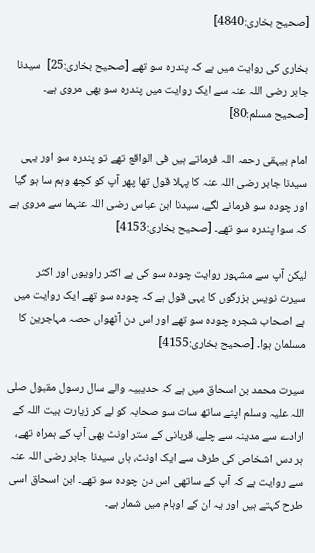[صحیح بخاری:4840]

بخاری کی روایت میں ہے کہ پندرہ سو تھے [صحیح بخاری:25]  سیدنا جابر رضی اللہ عنہ سے ایک روایت میں پندرہ سو بھی مروی ہے۔ [صحیح مسلم:80]

امام بیہقی رحمہ اللہ فرماتے ہیں فی الواقع تھے تو پندرہ سو اور یہی سیدنا جابر رضی اللہ عنہ کا پہلا قول تھا پھر آپ کو کچھ وہم سا ہو گیا اور چودہ سو فرمانے لگے، سیدنا ابن عباس رضی اللہ عنہما سے مروی ہے کہ سوا پندرہ سو تھے۔ [صحیح بخاری:4153]

لیکن آپ سے مشہور روایت چودہ سو کی ہے اکثر راویوں اور اکثر سیرت نویس بزرگوں کا یہی قول ہے کہ چودہ سو تھے ایک روایت میں ہے اصحاب شجرہ چودہ سو تھے اور اس دن آٹھواں حصہ مہاجرین کا مسلمان ہوا۔ [صحیح بخاری:4155]

سیرت محمد بن اسحاق میں ہے کہ حدیبیہ والے سال رسول مقبول صلی اللہ علیہ وسلم اپنے ساتھ سات سو صحابہ کو لے کر زیارت بیت اللہ کے ارادے سے مدینہ سے چلے، قربانی کے ستر اونٹ بھی آپ کے ہمراہ تھے، ہر دس اشخاص کی طرف سے ایک اونٹ، ہاں سیدنا جابر رضی اللہ عنہ سے روایت ہے کہ آپ کے ساتھی اس دن چودہ سو تھے۔ ابن اسحاق اسی طرح کہتے ہیں اور یہ ان کے اوہام میں شمار ہے۔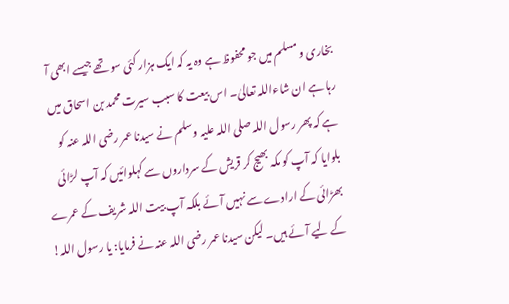بخاری و مسلم میں جو محفوظ ہے وہ یہ کہ ایک ہزار کئی سو تھے جیسے ابھی آ رہا ہے ان شاءاللہ تعالیٰ۔ اس بیعت کا سبب سیرت محمد بن اسحاق میں ہے کہ پھر رسول اللہ صلی اللہ علیہ وسلم نے سیدنا عمر رضی اللہ عنہ کو بلوایا کہ آپ کو مکہ بھیج کر قریش کے سرداروں سے کہلوائیں کہ آپ لڑائی بھڑائی کے ارادے سے نہیں آئے بلکہ آپ بیت اللہ شریف کے عمرے کے لیے آئے ہیں۔ لیکن سیدنا عمر رضی اللہ عنہ نے فرمایا: یا رسول اللہ!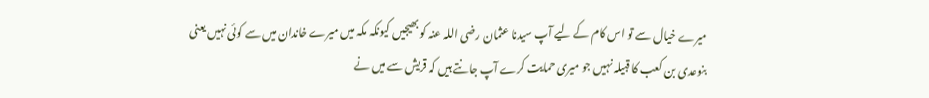میرے خیال سے تو اس کام کے لیے آپ سیدنا عثمان رضی اللہ عنہ کو بھیجیں کیونکہ مکہ میں میرے خاندان میں سے کوئی نہیں یعنی بنوعدی بن کعب کا قبیلہ نہیں جو میری حمایت کرے آپ جانتے ہیں کہ قریش سے میں نے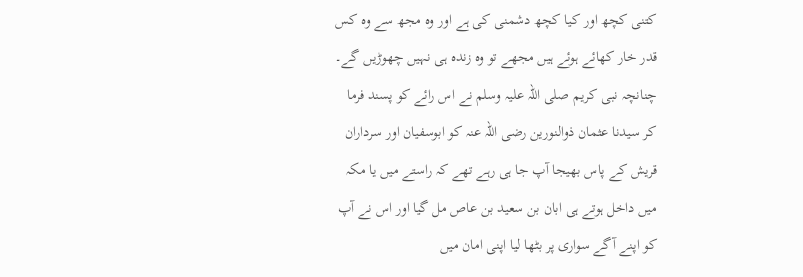کتنی کچھ اور کیا کچھ دشمنی کی ہے اور وہ مجھ سے وہ کس قدر خار کھائے ہوئے ہیں مجھے تو وہ زندہ ہی نہیں چھوڑیں گے۔ چنانچہ نبی کریم صلی اللہ علیہ وسلم نے اس رائے کو پسند فرما کر سیدنا عثمان ذوالنورین رضی اللہ عنہ کو ابوسفیان اور سرداران قریش کے پاس بھیجا آپ جا ہی رہے تھے کہ راستے میں یا مکہ میں داخل ہوتے ہی ابان بن سعید بن عاص مل گیا اور اس نے آپ کو اپنے آگے سواری پر بٹھا لیا اپنی امان میں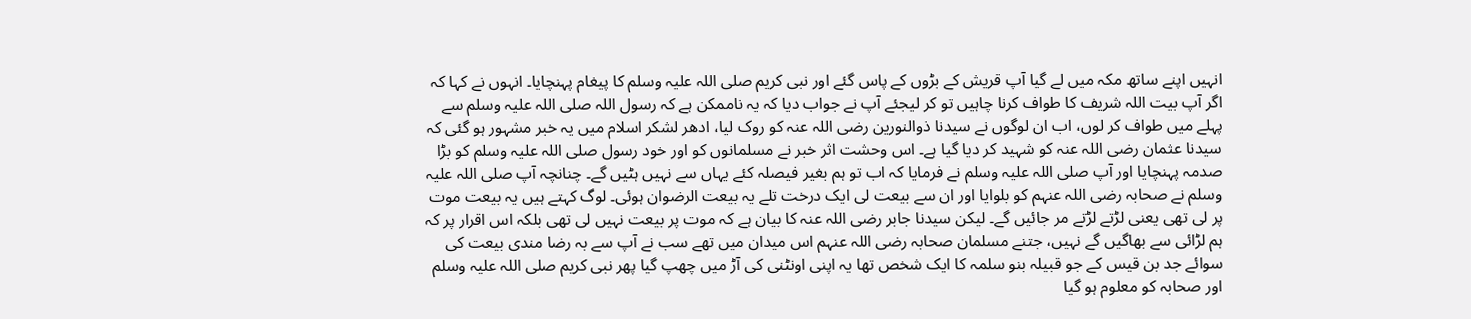انہیں اپنے ساتھ مکہ میں لے گیا آپ قریش کے بڑوں کے پاس گئے اور نبی کریم صلی اللہ علیہ وسلم کا پیغام پہنچایا۔ انہوں نے کہا کہ اگر آپ بیت اللہ شریف کا طواف کرنا چاہیں تو کر لیجئے آپ نے جواب دیا کہ یہ ناممکن ہے کہ رسول اللہ صلی اللہ علیہ وسلم سے پہلے میں طواف کر لوں، اب ان لوگوں نے سیدنا ذوالنورین رضی اللہ عنہ کو روک لیا، ادھر لشکر اسلام میں یہ خبر مشہور ہو گئی کہ سیدنا عثمان رضی اللہ عنہ کو شہید کر دیا گیا ہے۔ اس وحشت اثر خبر نے مسلمانوں کو اور خود رسول صلی اللہ علیہ وسلم کو بڑا صدمہ پہنچایا اور آپ صلی اللہ علیہ وسلم نے فرمایا کہ اب تو ہم بغیر فیصلہ کئے یہاں سے نہیں ہٹیں گے۔ چنانچہ آپ صلی اللہ علیہ وسلم نے صحابہ رضی اللہ عنہم کو بلوایا اور ان سے بیعت لی ایک درخت تلے یہ بیعت الرضوان ہوئی۔ لوگ کہتے ہیں یہ بیعت موت پر لی تھی یعنی لڑتے لڑتے مر جائیں گے۔ لیکن سیدنا جابر رضی اللہ عنہ کا بیان ہے کہ موت پر بیعت نہیں لی تھی بلکہ اس اقرار پر کہ ہم لڑائی سے بھاگیں گے نہیں، جتنے مسلمان صحابہ رضی اللہ عنہم اس میدان میں تھے سب نے آپ سے بہ رضا مندی بیعت کی سوائے جد بن قیس کے جو قبیلہ بنو سلمہ کا ایک شخص تھا یہ اپنی اونٹنی کی آڑ میں چھپ گیا پھر نبی کریم صلی اللہ علیہ وسلم اور صحابہ کو معلوم ہو گیا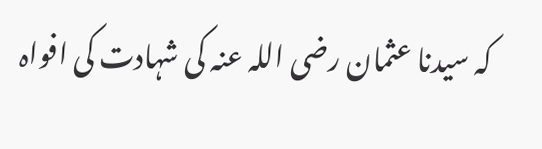کہ سیدنا عثمان رضی اللہ عنہ کی شہادت کی افواہ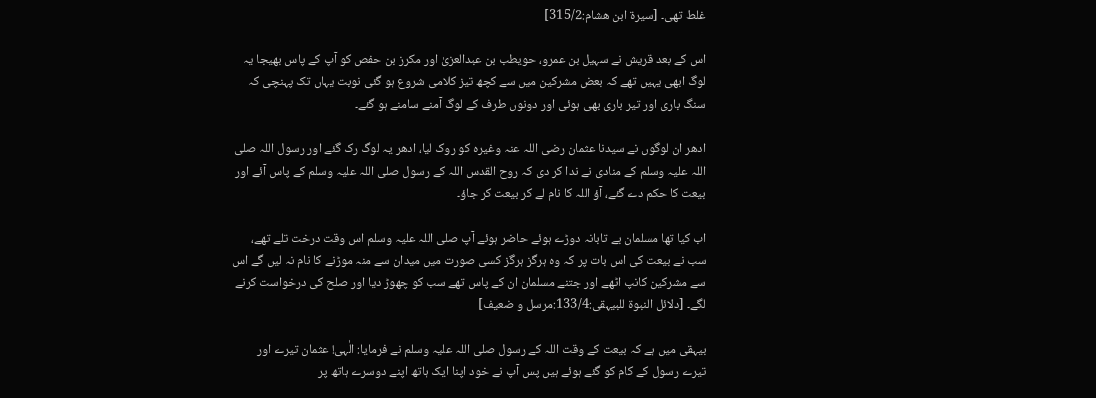غلط تھی۔ [سیرۃ ابن ھشام:315/2]

اس کے بعد قریش نے سہیل بن عمرو، حویطب بن عبدالعزیٰ اور مکرز بن حفص کو آپ کے پاس بھیجا یہ لوگ ابھی یہیں تھے کہ بعض مشرکین میں سے کچھ تیز کلامی شروع ہو گئی نوبت یہاں تک پہنچی کہ سنگ باری اور تیر باری بھی ہوئی اور دونوں طرف کے لوگ آمنے سامنے ہو گئے۔

ادھر ان لوگوں نے سیدنا عثمان رضی اللہ عنہ وغیرہ کو روک لیا، ادھر یہ لوگ رک گئے اور رسول اللہ صلی اللہ علیہ وسلم کے منادی نے ندا کر دی کہ روح القدس اللہ کے رسول صلی اللہ علیہ وسلم کے پاس آئے اور بیعت کا حکم دے گئے، آؤ اللہ کا نام لے کر بیعت کر جاؤ۔

اب کیا تھا مسلمان بے تابانہ دوڑے ہوئے حاضر ہوئے آپ صلی اللہ علیہ وسلم اس وقت درخت تلے تھے، سب نے بیعت کی اس بات پر کہ وہ ہرگز ہرگز کسی صورت میں میدان سے منہ موڑنے کا نام نہ لیں گے اس سے مشرکین کانپ اٹھے اور جتنے مسلمان ان کے پاس تھے سب کو چھوڑ دیا اور صلح کی درخواست کرنے لگے۔ [دلائل النبوۃ للبیہقی:133/4:مرسل و ضعیف]

بیہقی میں ہے کہ بیعت کے وقت اللہ کے رسول صلی اللہ علیہ وسلم نے فرمایا: الٰہی! عثمان تیرے اور تیرے رسول کے کام کو گئے ہوئے ہیں پس آپ نے خود اپنا ایک ہاتھ اپنے دوسرے ہاتھ پر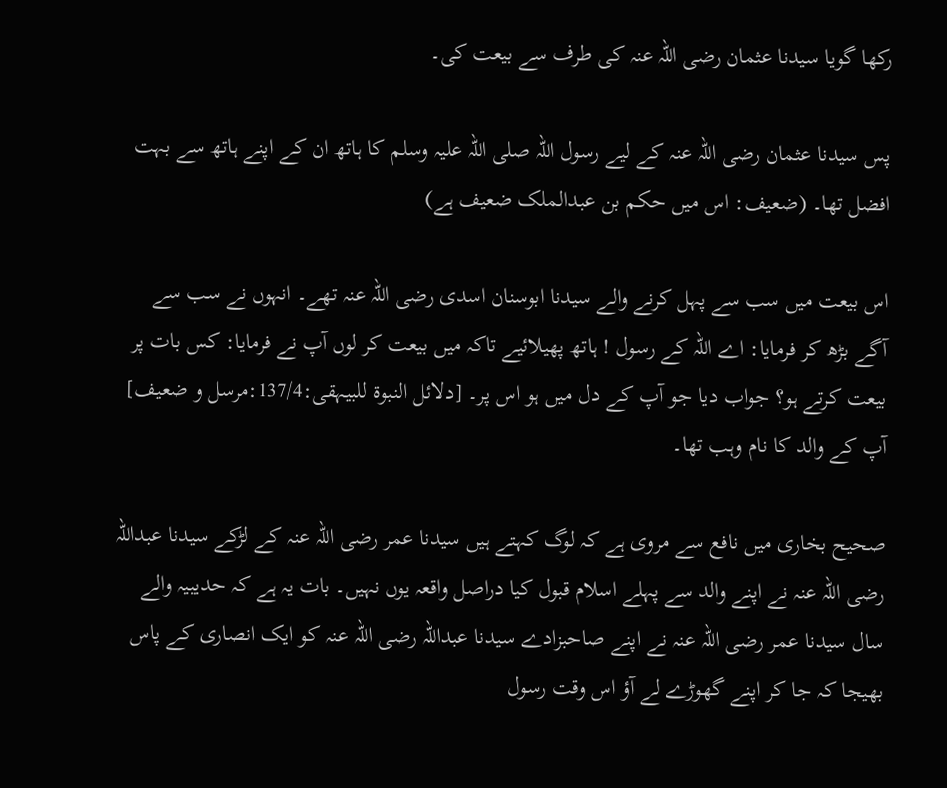رکھا گویا سیدنا عثمان رضی اللہ عنہ کی طرف سے بیعت کی۔

پس سیدنا عثمان رضی اللہ عنہ کے لیے رسول اللہ صلی اللہ علیہ وسلم کا ہاتھ ان کے اپنے ہاتھ سے بہت افضل تھا۔ (ضعیف: اس میں حکم بن عبدالملک ضعیف ہے)

اس بیعت میں سب سے پہل کرنے والے سیدنا ابوسنان اسدی رضی اللہ عنہ تھے۔ انہوں نے سب سے آگے بڑھ کر فرمایا: اے اللہ کے رسول ! ہاتھ پھیلائیے تاکہ میں بیعت کر لوں آپ نے فرمایا: کس بات پر بیعت کرتے ہو؟ جواب دیا جو آپ کے دل میں ہو اس پر۔ [دلائل النبوۃ للبیہقی:137/4:مرسل و ضعیف]  آپ کے والد کا نام وہب تھا۔

صحیح بخاری میں نافع سے مروی ہے کہ لوگ کہتے ہیں سیدنا عمر رضی اللہ عنہ کے لڑکے سیدنا عبداللہ رضی اللہ عنہ نے اپنے والد سے پہلے اسلام قبول کیا دراصل واقعہ یوں نہیں۔ بات یہ ہے کہ حدیبیہ والے سال سیدنا عمر رضی اللہ عنہ نے اپنے صاحبزادے سیدنا عبداللہ رضی اللہ عنہ کو ایک انصاری کے پاس بھیجا کہ جا کر اپنے گھوڑے لے آؤ اس وقت رسول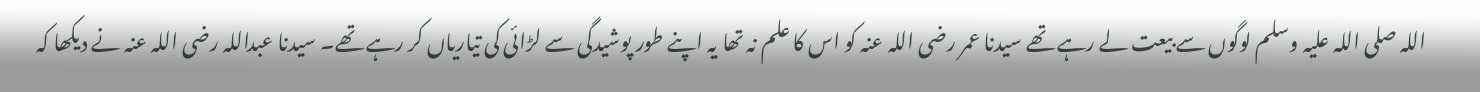اللہ صلی اللہ علیہ وسلم لوگوں سے بیعت لے رہے تھے سیدنا عمر رضی اللہ عنہ کو اس کا علم نہ تھا یہ اپنے طور پوشیدگی سے لڑائی کی تیاریاں کر رہے تھے۔ سیدنا عبداللہ رضی اللہ عنہ نے دیکھا کہ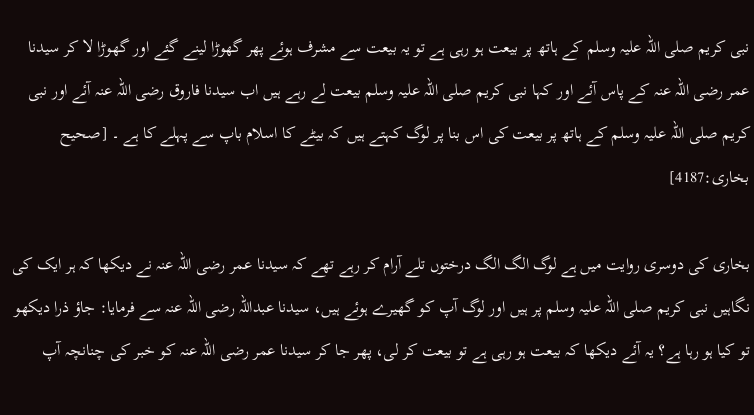نبی کریم صلی اللہ علیہ وسلم کے ہاتھ پر بیعت ہو رہی ہے تو یہ بیعت سے مشرف ہوئے پھر گھوڑا لینے گئے اور گھوڑا لا کر سیدنا عمر رضی اللہ عنہ کے پاس آئے اور کہا نبی کریم صلی اللہ علیہ وسلم بیعت لے رہے ہیں اب سیدنا فاروق رضی اللہ عنہ آئے اور نبی کریم صلی اللہ علیہ وسلم کے ہاتھ پر بیعت کی اس بنا پر لوگ کہتے ہیں کہ بیٹے کا اسلام باپ سے پہلے کا ہے ۔ [صحیح بخاری:4187]

بخاری کی دوسری روایت میں ہے لوگ الگ الگ درختوں تلے آرام کر رہے تھے کہ سیدنا عمر رضی اللہ عنہ نے دیکھا کہ ہر ایک کی نگاہیں نبی کریم صلی اللہ علیہ وسلم پر ہیں اور لوگ آپ کو گھیرے ہوئے ہیں، سیدنا عبداللہ رضی اللہ عنہ سے فرمایا: جاؤ ذرا دیکھو تو کیا ہو رہا ہے؟ یہ آئے دیکھا کہ بیعت ہو رہی ہے تو بیعت کر لی، پھر جا کر سیدنا عمر رضی اللہ عنہ کو خبر کی چنانچہ آپ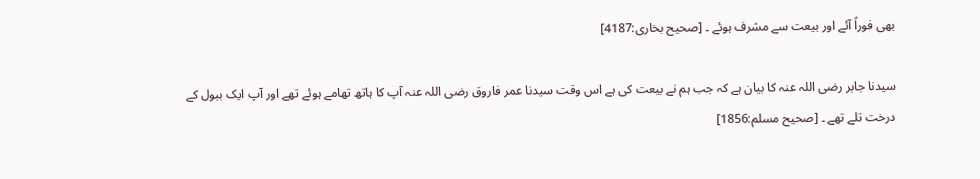بھی فوراً آئے اور بیعت سے مشرف ہوئے ۔ [صحیح بخاری:4187]

سیدنا جابر رضی اللہ عنہ کا بیان ہے کہ جب ہم نے بیعت کی ہے اس وقت سیدنا عمر فاروق رضی اللہ عنہ آپ کا ہاتھ تھامے ہوئے تھے اور آپ ایک ببول کے درخت تلے تھے ۔ [صحیح مسلم:1856]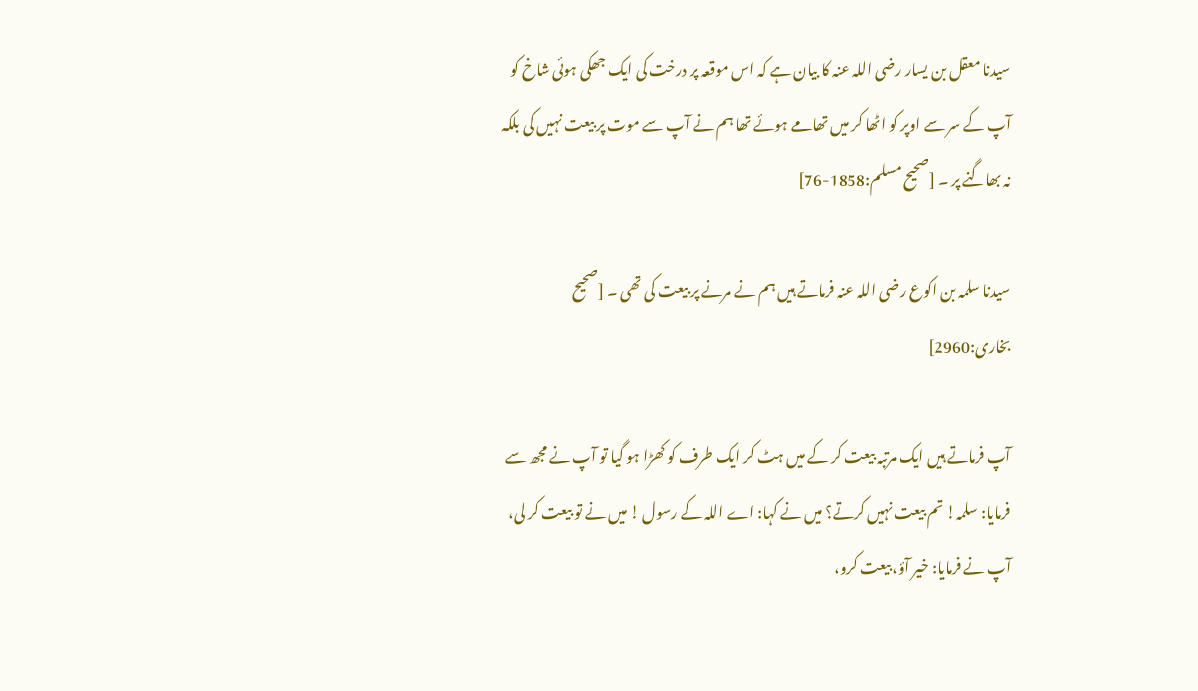سیدنا معقل بن یسار رضی اللہ عنہ کا بیان ہے کہ اس موقعہ پر درخت کی ایک جھکی ہوئی شاخ کو آپ کے سر سے اوپر کو اٹھا کر میں تھامے ہوئے تھا ہم نے آپ سے موت پر بیعت نہیں کی بلکہ نہ بھاگنے پر ۔ [صحیح مسلم:1858-76]

سیدنا سلمہ بن اکوع رضی اللہ عنہ فرماتے ہیں ہم نے مرنے پر بیعت کی تھی ۔ [صحیح بخاری:2960]

آپ فرماتے ہیں ایک مرتبہ بیعت کر کے میں ہٹ کر ایک طرف کو کھڑا ہو گیا تو آپ نے مجھ سے فرمایا: سلمہ! تم بیعت نہیں کرتے؟ میں نے کہا: اے اللہ کے رسول ! میں نے تو بیعت کر لی، آپ نے فرمایا: خیر آؤ، بیعت کرو،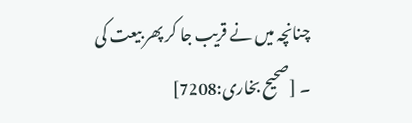چنانچہ میں نے قریب جا کر پھر بیعت کی ۔ [صحیح بخاری:7208]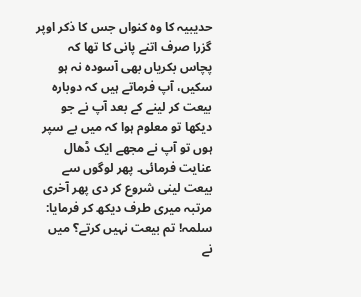حدیبیہ کا وہ کنواں جس کا ذکر اوپر گزرا صرف اتنے پانی کا تھا کہ پچاس بکریاں بھی آسودہ نہ ہو سکیں، آپ فرماتے ہیں کہ دوبارہ بیعت کر لینے کے بعد آپ نے جو دیکھا تو معلوم ہوا کہ میں بے سپر ہوں تو آپ نے مجھے ایک ڈھال عنایت فرمائی۔ پھر لوگوں سے بیعت لینی شروع کر دی پھر آخری مرتبہ میری طرف دیکھ کر فرمایا: سلمہ! تم بیعت نہیں کرتے؟ میں نے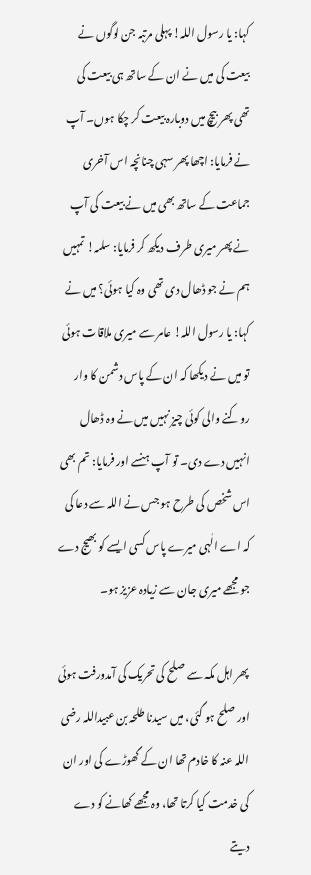کہا: یا رسول اللہ! پہلی مرتبہ جن لوگوں نے بیعت کی میں نے ان کے ساتھ ہی بیعت کی تھی پھر بیچ میں دوبارہ بیعت کر چکا ہوں۔ آپ نے فرمایا: اچھا پھر سہی چنانچہ اس آخری جماعت کے ساتھ بھی میں نے بیعت کی آپ نے پھر میری طرف دیکھ کر فرمایا: سلمہ! تمہیں ہم نے جو ڈھال دی تھی وہ کیا ہوئی؟ میں نے کہا: یا رسول اللہ! عامر سے میری ملاقات ہوئی تو میں نے دیکھا کہ ان کے پاس دشمن کا وار روکنے والی کوئی چیز نہیں میں نے وہ ڈھال انہیں دے دی۔ تو آپ ہنسے اور فرمایا: تم بھی اس شخص کی طرح ہو جس نے اللہ سے دعا کی کہ اے الٰہی میرے پاس کسی ایسے کو بھیج دے جو مجھے میری جان سے زیادہ عزیز ہو۔

پھر اہل مکہ سے صلح کی تحریک کی آمدورفت ہوئی اور صلح ہو گئی، میں سیدنا طلحہ بن عبیداللہ رضی اللہ عنہ کا خادم تھا ان کے گھوڑے کی اور ان کی خدمت کیا کرتا تھا، وہ مجھے کھانے کو دے دیتے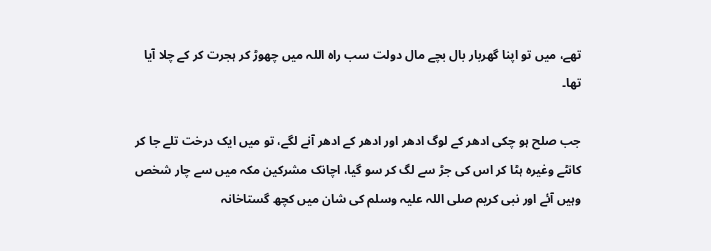تھے، میں تو اپنا گھربار بال بچے مال دولت سب راہ اللہ میں چھوڑ کر ہجرت کر کے چلا آیا تھا۔

جب صلح ہو چکی ادھر کے لوگ ادھر اور ادھر کے ادھر آنے لگے، تو میں ایک درخت تلے جا کر کانٹے وغیرہ ہٹا کر اس کی جڑ سے لگ کر سو گیا، اچانک مشرکین مکہ میں سے چار شخص وہیں آئے اور نبی کریم صلی اللہ علیہ وسلم کی شان میں کچھ گستاخانہ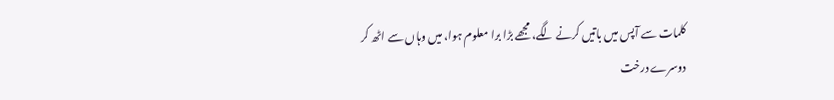کلمات سے آپس میں باتیں کرنے لگے، مجھے بڑا برا معلوم ہوا، میں وہاں سے اٹھ کر دوسرے درخت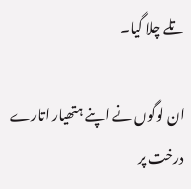تلے چلا گیا۔

ان لوگوں نے اپنے ہتھیار اتارے درخت پر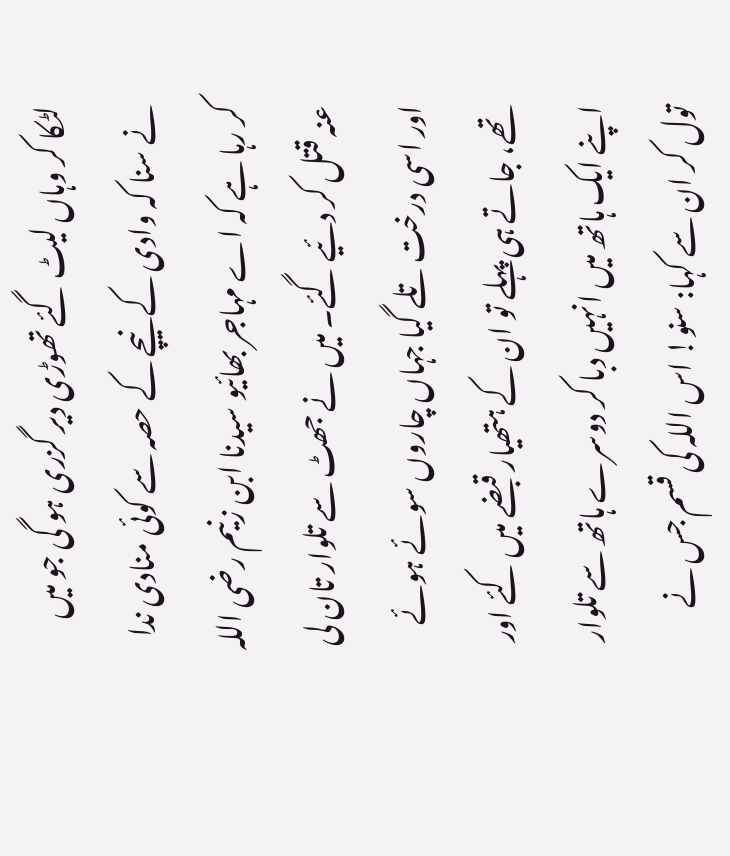لٹکا کر وہاں لیٹ گئے تھوڑی دیر گزری ہو گی جو میں نے سنا کہ وادی کے نیچے کے حصہ سے کوئی منادی ندا کر رہا ہے کہ اے مہاجر بھائیو سیدنا ابن زنیم رضی اللہ عنہ قتل کر دئیے گئے۔ میں نے جھٹ سے تلوار تان لی اور اسی درخت تلے گیا جہاں چاروں سوئے ہوئے تھے، جاتے ہی پہلے تو ان کے ہتھیار قبضے میں کئے اور اپنے ایک ہاتھ میں انہیں دبا کر دوسرے ہاتھ سے تلوار تول کر ان سے کہا: سنو! اس اللہ کی قسم جس نے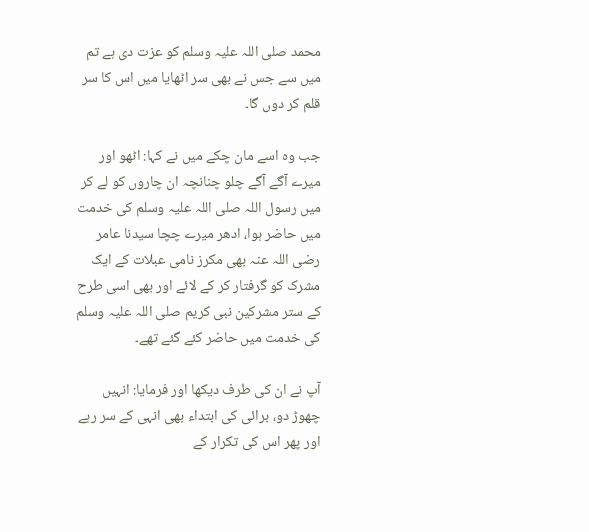محمد صلی اللہ علیہ وسلم کو عزت دی ہے تم میں سے جس نے بھی سر اٹھایا میں اس کا سر قلم کر دوں گا۔

جب وہ اسے مان چکے میں نے کہا: اٹھو اور میرے آگے آگے چلو چنانچہ ان چاروں کو لے کر میں رسول اللہ صلی اللہ علیہ وسلم کی خدمت میں حاضر ہوا، ادھر میرے چچا سیدنا عامر رضی اللہ عنہ بھی مکرز نامی عبلات کے ایک مشرک کو گرفتار کر کے لائے اور بھی اسی طرح کے ستر مشرکین نبی کریم صلی اللہ علیہ وسلم کی خدمت میں حاضر کئے گئے تھے۔

آپ نے ان کی طرف دیکھا اور فرمایا: انہیں چھوڑ دو، برائی کی ابتداء بھی انہی کے سر رہے اور پھر اس کی تکرار کے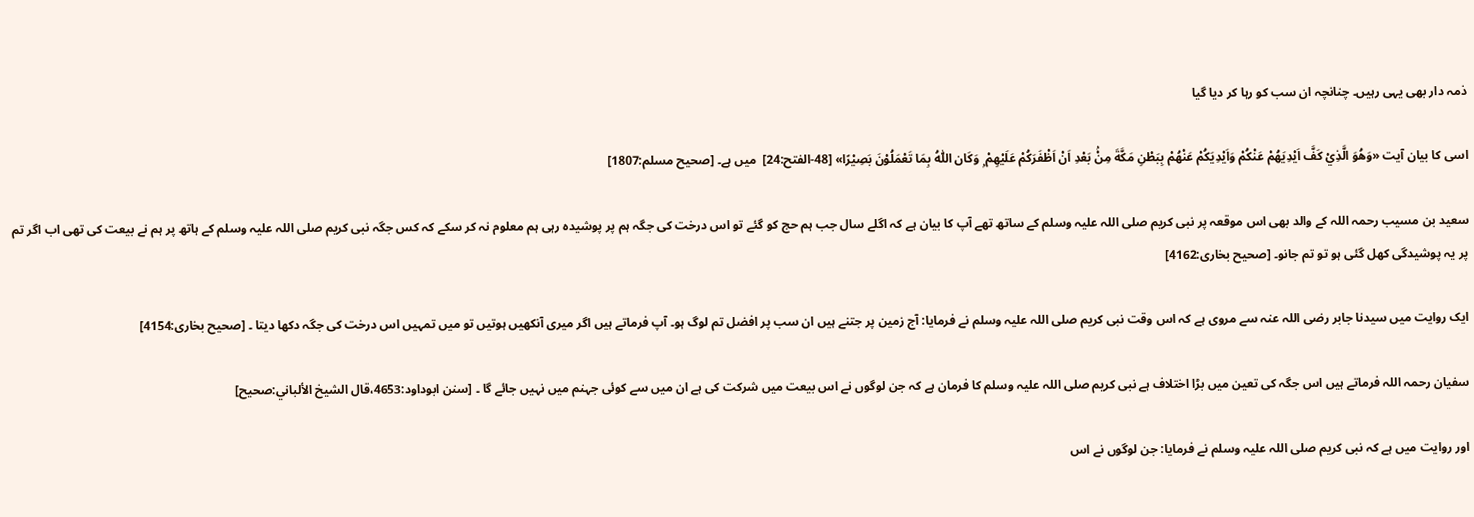ذمہ دار بھی یہی رہیں۔ چنانچہ ان سب کو رہا کر دیا گیا

اسی کا بیان آیت «وَهُوَ الَّذِيْ كَفَّ اَيْدِيَهُمْ عَنْكُمْ وَاَيْدِيَكُمْ عَنْهُمْ بِبَطْنِ مَكَّةَ مِنْۢ بَعْدِ اَنْ اَظْفَرَكُمْ عَلَيْهِمْ ۭ وَكَان اللّٰهُ بِمَا تَعْمَلُوْنَ بَصِيْرًا» [48-الفتح:24]  میں ہے۔ [صحیح مسلم:1807]

سعید بن مسیب رحمہ اللہ کے والد بھی اس موقعہ پر نبی کریم صلی اللہ علیہ وسلم کے ساتھ تھے آپ کا بیان ہے کہ اگلے سال جب ہم حج کو گئے تو اس درخت کی جگہ ہم پر پوشیدہ رہی ہم معلوم نہ کر سکے کہ کس جگہ نبی کریم صلی اللہ علیہ وسلم کے ہاتھ پر ہم نے بیعت کی تھی اب اگر تم پر یہ پوشیدگی کھل گئی ہو تو تم جانو۔ [صحیح بخاری:4162]

ایک روایت میں سیدنا جابر رضی اللہ عنہ سے مروی ہے کہ اس وقت نبی کریم صلی اللہ علیہ وسلم نے فرمایا: آج زمین پر جتنے ہیں ان سب پر افضل تم لوگ ہو۔ آپ فرماتے ہیں اگر میری آنکھیں ہوتیں تو میں تمہیں اس درخت کی جگہ دکھا دیتا ۔ [صحیح بخاری:4154]

سفیان رحمہ اللہ فرماتے ہیں اس جگہ کی تعین میں بڑا اختلاف ہے نبی کریم صلی اللہ علیہ وسلم کا فرمان ہے کہ جن لوگوں نے اس بیعت میں شرکت کی ہے ان میں سے کوئی جہنم میں نہیں جائے گا ۔ [سنن ابوداود:4653،قال الشيخ الألباني:صحیح]

اور روایت میں ہے کہ نبی کریم صلی اللہ علیہ وسلم نے فرمایا: جن لوگوں نے اس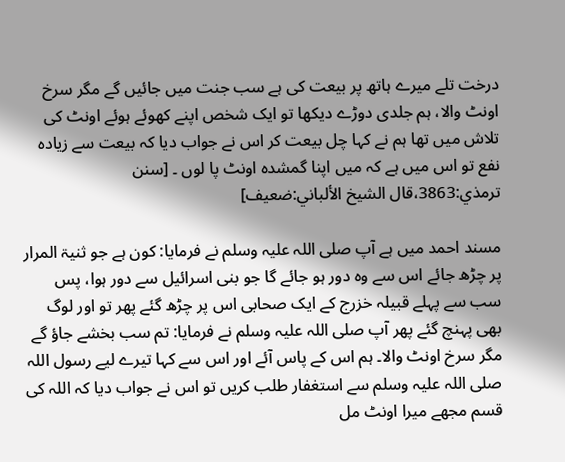درخت تلے میرے ہاتھ پر بیعت کی ہے سب جنت میں جائیں گے مگر سرخ اونٹ والا، ہم جلدی دوڑے دیکھا تو ایک شخص اپنے کھوئے ہوئے اونٹ کی تلاش میں تھا ہم نے کہا چل بیعت کر اس نے جواب دیا کہ بیعت سے زیادہ نفع تو اس میں ہے کہ میں اپنا گمشدہ اونٹ پا لوں ۔ [سنن ترمذي:3863،قال الشيخ الألباني:ضعیف]

مسند احمد میں ہے آپ صلی اللہ علیہ وسلم نے فرمایا: کون ہے جو ثنیۃ المرار پر چڑھ جائے اس سے وہ دور ہو جائے گا جو بنی اسرائیل سے دور ہوا، پس سب سے پہلے قبیلہ خزرج کے ایک صحابی اس پر چڑھ گئے پھر تو اور لوگ بھی پہنچ گئے پھر آپ صلی اللہ علیہ وسلم نے فرمایا: تم سب بخشے جاؤ گے مگر سرخ اونٹ والا۔ ہم اس کے پاس آئے اور اس سے کہا تیرے لیے رسول اللہ صلی اللہ علیہ وسلم سے استغفار طلب کریں تو اس نے جواب دیا کہ اللہ کی قسم مجھے میرا اونٹ مل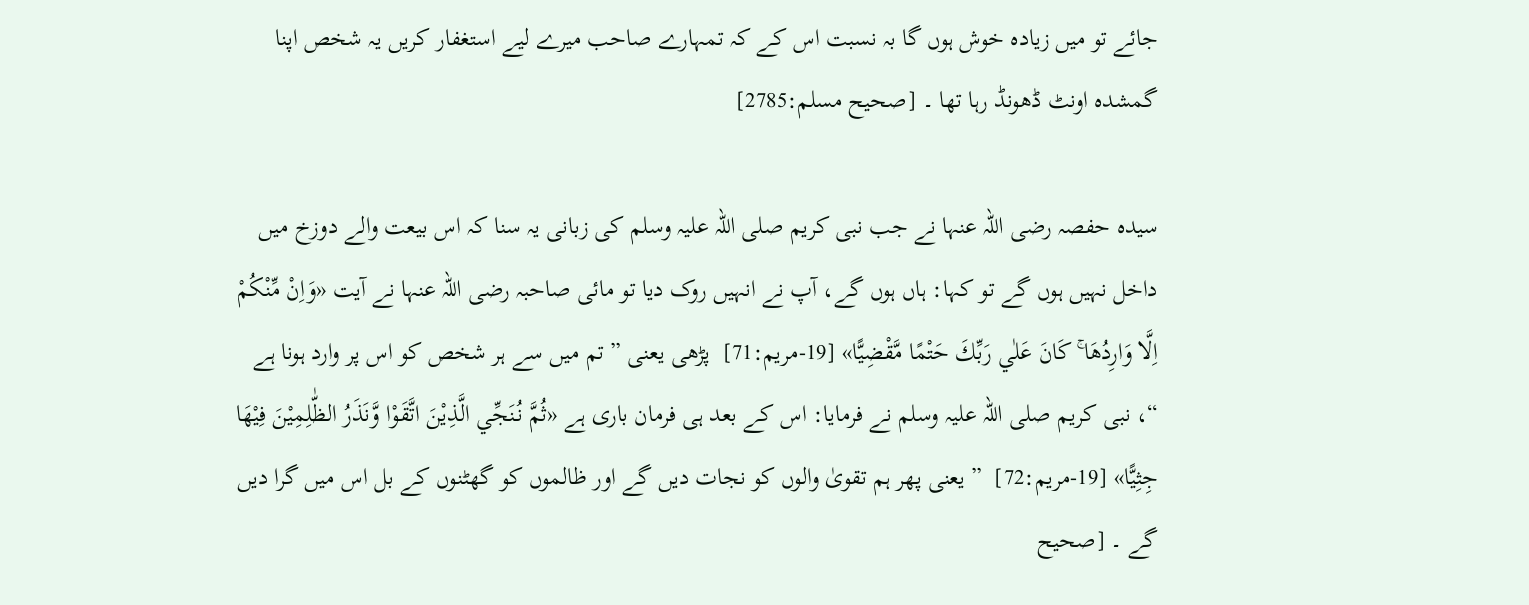جائے تو میں زیادہ خوش ہوں گا بہ نسبت اس کے کہ تمہارے صاحب میرے لیے استغفار کریں یہ شخص اپنا گمشدہ اونٹ ڈھونڈ رہا تھا ۔ [صحیح مسلم:2785]

سیدہ حفصہ رضی اللہ عنہا نے جب نبی کریم صلی اللہ علیہ وسلم کی زبانی یہ سنا کہ اس بیعت والے دوزخ میں داخل نہیں ہوں گے تو کہا: ہاں ہوں گے، آپ نے انہیں روک دیا تو مائی صاحبہ رضی اللہ عنہا نے آیت «وَاِنْ مِّنْكُمْ اِلَّا وَارِدُهَا ۚ كَانَ عَلٰي رَبِّكَ حَتْمًا مَّقْضِيًّا» [19-مريم:71]  پڑھی یعنی ” تم میں سے ہر شخص کو اس پر وارد ہونا ہے “، نبی کریم صلی اللہ علیہ وسلم نے فرمایا: اس کے بعد ہی فرمان باری ہے «ثُمَّ نُـنَجِّي الَّذِيْنَ اتَّقَوْا وَّنَذَرُ الظّٰلِمِيْنَ فِيْهَا جِثِيًّا» [19-مريم:72]  ” یعنی پھر ہم تقویٰ والوں کو نجات دیں گے اور ظالموں کو گھٹنوں کے بل اس میں گرا دیں گے ۔ [صحیح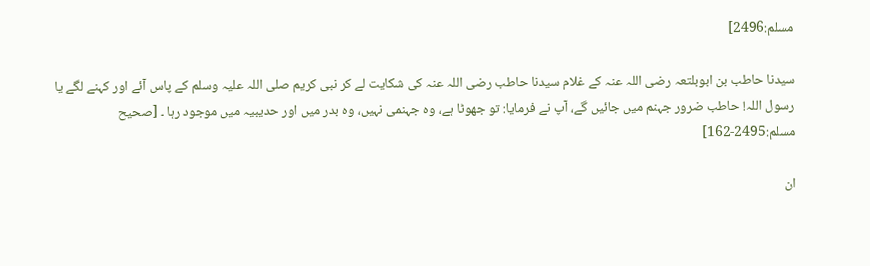مسلم:2496]

سیدنا حاطب بن ابوبلتعہ رضی اللہ عنہ کے غلام سیدنا حاطب رضی اللہ عنہ کی شکایت لے کر نبی کریم صلی اللہ علیہ وسلم کے پاس آئے اور کہنے لگے یا رسول اللہ! حاطب ضرور جہنم میں جائیں گے، آپ نے فرمایا: تو جھوٹا ہے، وہ جہنمی نہیں، وہ بدر میں اور حدیبیہ میں موجود رہا ۔ [صحیح مسلم:2495-162]

ان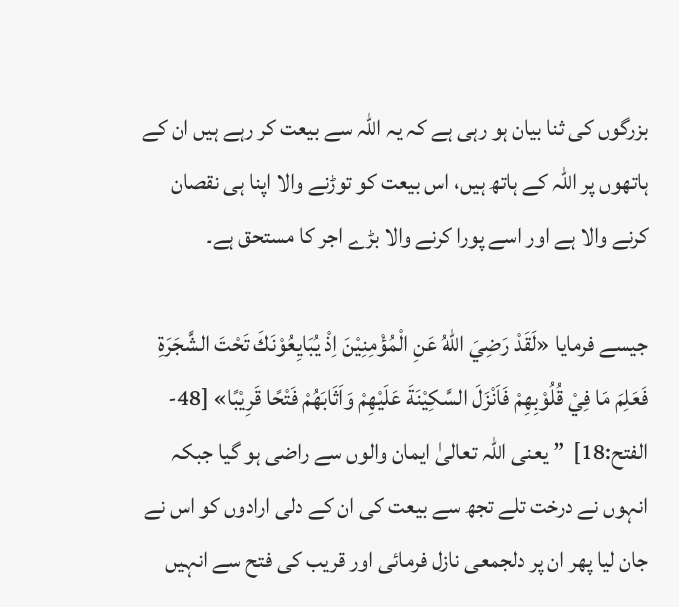بزرگوں کی ثنا بیان ہو رہی ہے کہ یہ اللہ سے بیعت کر رہے ہیں ان کے ہاتھوں پر اللہ کے ہاتھ ہیں، اس بیعت کو توڑنے والا اپنا ہی نقصان کرنے والا ہے اور اسے پورا کرنے والا بڑے اجر کا مستحق ہے۔

جیسے فرمایا «لَقَدْ رَضِيَ اللّٰهُ عَنِ الْمُؤْمِنِيْنَ اِذْ يُبَايِعُوْنَكَ تَحْتَ الشَّجَرَةِ فَعَلِمَ مَا فِيْ قُلُوْبِهِمْ فَاَنْزَلَ السَّكِيْنَةَ عَلَيْهِمْ وَاَثَابَهُمْ فَتْحًا قَرِيْبًا» [48-الفتح:18]  ” یعنی اللہ تعالیٰ ایمان والوں سے راضی ہو گیا جبکہ انہوں نے درخت تلے تجھ سے بیعت کی ان کے دلی ارادوں کو اس نے جان لیا پھر ان پر دلجمعی نازل فرمائی اور قریب کی فتح سے انہیں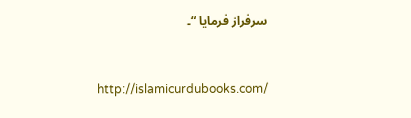سرفراز فرمایا “۔



http://islamicurdubooks.com/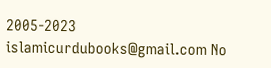2005-2023 islamicurdubooks@gmail.com No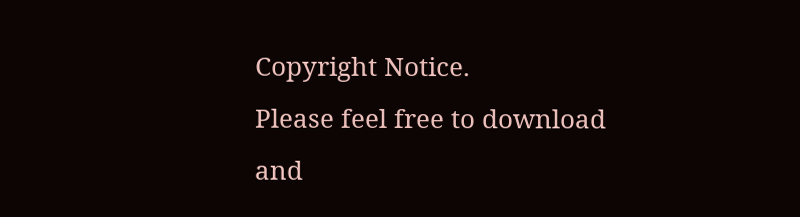Copyright Notice.
Please feel free to download and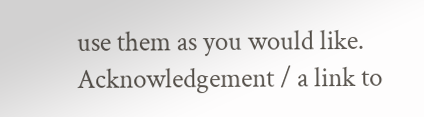use them as you would like.
Acknowledgement / a link to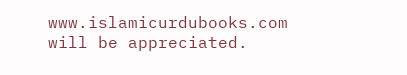www.islamicurdubooks.com will be appreciated.